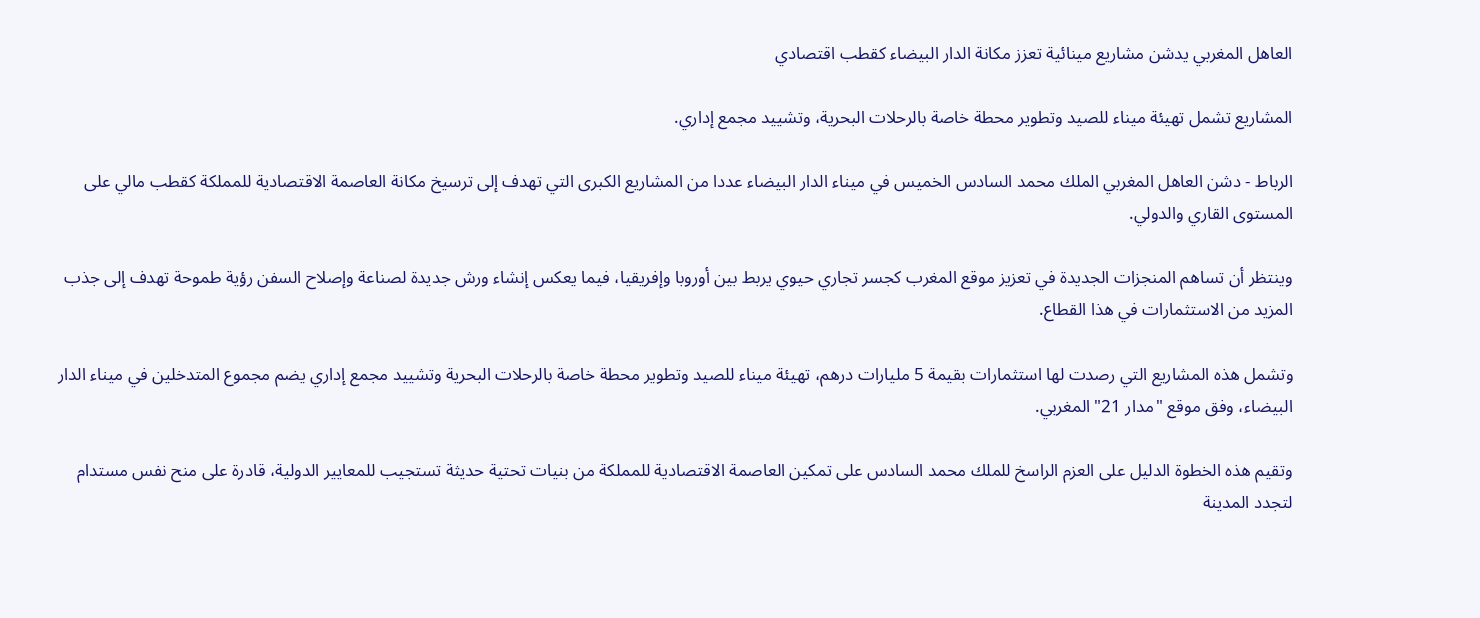العاهل المغربي يدشن مشاريع مينائية تعزز مكانة الدار البيضاء كقطب اقتصادي

المشاريع تشمل تهيئة ميناء للصيد وتطوير محطة خاصة بالرحلات البحرية، وتشييد مجمع إداري.

الرباط - دشن العاهل المغربي الملك محمد السادس الخميس في ميناء الدار البيضاء عددا من المشاريع الكبرى التي تهدف إلى ترسيخ مكانة العاصمة الاقتصادية للمملكة كقطب مالي على المستوى القاري والدولي.

وينتظر أن تساهم المنجزات الجديدة في تعزيز موقع المغرب كجسر تجاري حيوي يربط بين أوروبا وإفريقيا، فيما يعكس إنشاء ورش جديدة لصناعة وإصلاح السفن رؤية طموحة تهدف إلى جذب المزيد من الاستثمارات في هذا القطاع.

وتشمل هذه المشاريع التي رصدت لها استثمارات بقيمة 5 مليارات درهم، تهيئة ميناء للصيد وتطوير محطة خاصة بالرحلات البحرية وتشييد مجمع إداري يضم مجموع المتدخلين في ميناء الدار البيضاء، وفق موقع "مدار 21" المغربي.

وتقيم هذه الخطوة الدليل على العزم الراسخ للملك محمد السادس على تمكين العاصمة الاقتصادية للمملكة من بنيات تحتية حديثة تستجيب للمعايير الدولية، قادرة على منح نفس مستدام لتجدد المدينة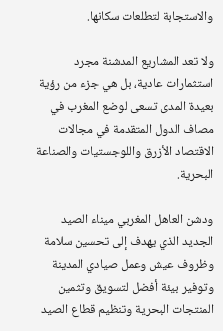والاستجابة لتطلعات سكانها.

ولا تعد المشاريع المدشنة مجرد استثمارات عادية، بل هي جزء من رؤية بعيدة المدى تسعى لوضع المغرب في مصاف الدول المتقدمة في مجالات الاقتصاد الأزرق واللوجستيات والصناعة البحرية.

ودشن العاهل المغربي ميناء الصيد الجديد الذي يهدف إلى تحسين سلامة وظروف عيش وعمل صيادي المدينة وتوفير بيئة أفضل لتسويق وتثمين المنتجات البحرية وتنظيم قطاع الصيد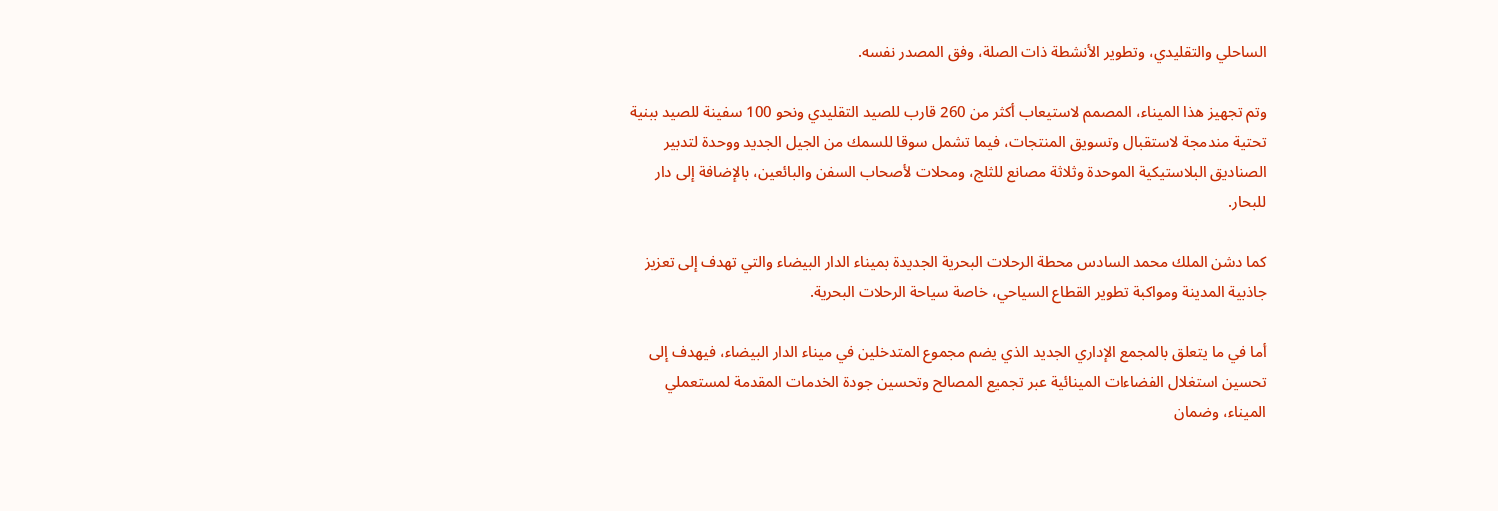الساحلي والتقليدي، وتطوير الأنشطة ذات الصلة، وفق المصدر نفسه.

وتم تجهيز هذا الميناء، المصمم لاستيعاب أكثر من 260 قارب للصيد التقليدي ونحو 100 سفينة للصيد ببنية تحتية مندمجة لاستقبال وتسويق المنتجات، فيما تشمل سوقا للسمك من الجيل الجديد ووحدة لتدبير الصناديق البلاستيكية الموحدة وثلاثة مصانع للثلج، ومحلات لأصحاب السفن والبائعين، بالإضافة إلى دار للبحار.

كما دشن الملك محمد السادس محطة الرحلات البحرية الجديدة بميناء الدار البيضاء والتي تهدف إلى تعزيز جاذبية المدينة ومواكبة تطوير القطاع السياحي، خاصة سياحة الرحلات البحرية.

أما في ما يتعلق بالمجمع الإداري الجديد الذي يضم مجموع المتدخلين في ميناء الدار البيضاء، فيهدف إلى تحسين استغلال الفضاءات المينائية عبر تجميع المصالح وتحسين جودة الخدمات المقدمة لمستعملي الميناء، وضمان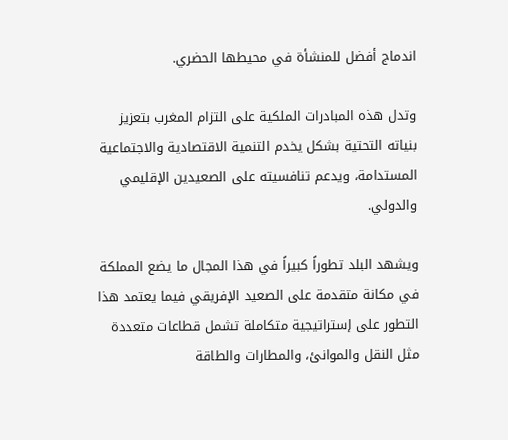اندماج أفضل للمنشأة في محيطها الحضري.

وتدل هذه المبادرات الملكية على التزام المغرب بتعزيز بنياته التحتية بشكل يخدم التنمية الاقتصادية والاجتماعية المستدامة، ويدعم تنافسيته على الصعيدين الإقليمي والدولي.

ويشهد البلد تطوراً كبيراً في هذا المجال ما يضع المملكة في مكانة متقدمة على الصعيد الإفريقي فيما يعتمد هذا التطور على إستراتيجية متكاملة تشمل قطاعات متعددة مثل النقل والموانئ، والمطارات والطاقة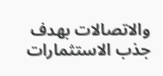والاتصالات بهدف جذب الاستثمارات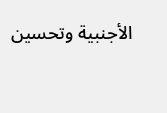الأجنبية وتحسين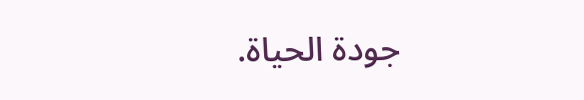جودة الحياة.